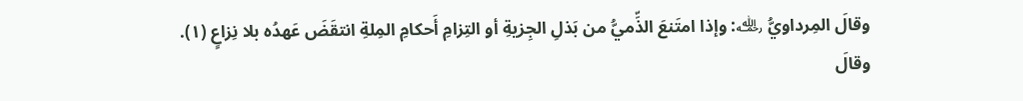وقالَ المِرداويُّ ﵀: وإذا امتَنعَ الذِّميُّ من بَذلِ الجِزيةِ أو التِزامِ أَحكامِ المِلةِ انتقَضَ عَهدُه بلا نِزاعٍ (١).
وقالَ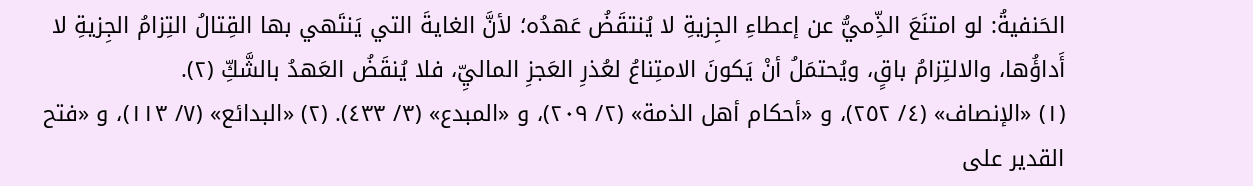الحَنفيةُ: لو امتنَعَ الذِّميُّ عن إعطاءِ الجِزيةِ لا يُنتقَضُ عَهدُه؛ لأنَّ الغايةَ التي يَنتَهي بها القِتالُ التِزامُ الجِزيةِ لا أَداؤُها، والالتِزامُ باقٍ، ويُحتمَلُ أنْ يَكونَ الامتِناعُ لعُذرِ العَجزِ الماليِّ، فلا يُنقَضُ العَهدُ بالشَّكِّ (٢).
(١) «الإنصاف» (٤/ ٢٥٢)، و «أحكام أهل الذمة» (٢/ ٢٠٩)، و «المبدع» (٣/ ٤٣٣). (٢) «البدائع» (٧/ ١١٣)، و «فتح القدير على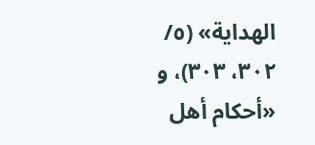الهداية» (٥/ ٣٠٢، ٣٠٣)، و «أحكام أهل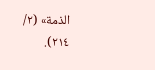الذمة» (٢/ ٢١٤).